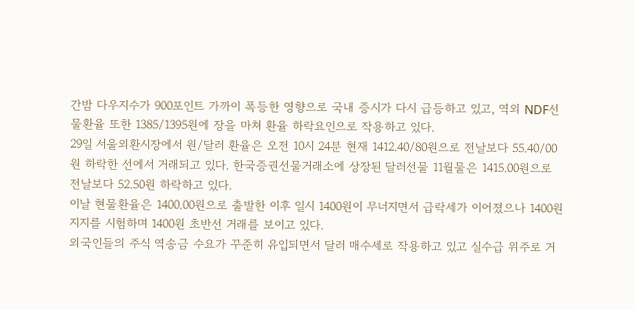간밤 다우지수가 900포인트 가까이 폭등한 영향으로 국내 증시가 다시 급등하고 있고, 역외 NDF선물환율 또한 1385/1395원에 장을 마쳐 환율 하락요인으로 작용하고 있다.
29일 서울외환시장에서 원/달러 환율은 오전 10시 24분 현재 1412.40/80원으로 전날보다 55.40/00원 하락한 선에서 거래되고 있다. 한국증권선물거래소에 상장된 달러선물 11월물은 1415.00원으로 전날보다 52.50원 하락하고 있다.
이날 현물환율은 1400.00원으로 출발한 이후 일시 1400원이 무너지면서 급락세가 이어졌으나 1400원 지지를 시험하며 1400원 초반선 거래를 보이고 있다.
외국인들의 주식 역송금 수요가 꾸준히 유입되면서 달러 매수세로 작용하고 있고 실수급 위주로 거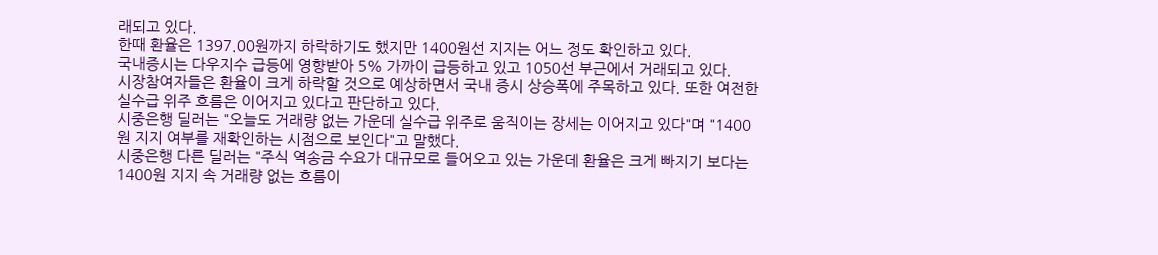래되고 있다.
한때 환율은 1397.00원까지 하락하기도 했지만 1400원선 지지는 어느 정도 확인하고 있다.
국내증시는 다우지수 급등에 영향받아 5% 가까이 급등하고 있고 1050선 부근에서 거래되고 있다.
시장참여자들은 환율이 크게 하락할 것으로 예상하면서 국내 증시 상승폭에 주목하고 있다. 또한 여전한 실수급 위주 흐름은 이어지고 있다고 판단하고 있다.
시중은행 딜러는 "오늘도 거래량 없는 가운데 실수급 위주로 움직이는 장세는 이어지고 있다"며 "1400원 지지 여부를 재확인하는 시점으로 보인다"고 말했다.
시중은행 다른 딜러는 "주식 역송금 수요가 대규모로 들어오고 있는 가운데 환율은 크게 빠지기 보다는 1400원 지지 속 거래량 없는 흐름이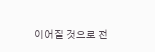이어질 것으로 전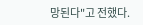망된다"고 전했다.